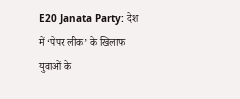E20 Janata Party: देश में ‘पेपर लीक’ के खिलाफ युवाओं के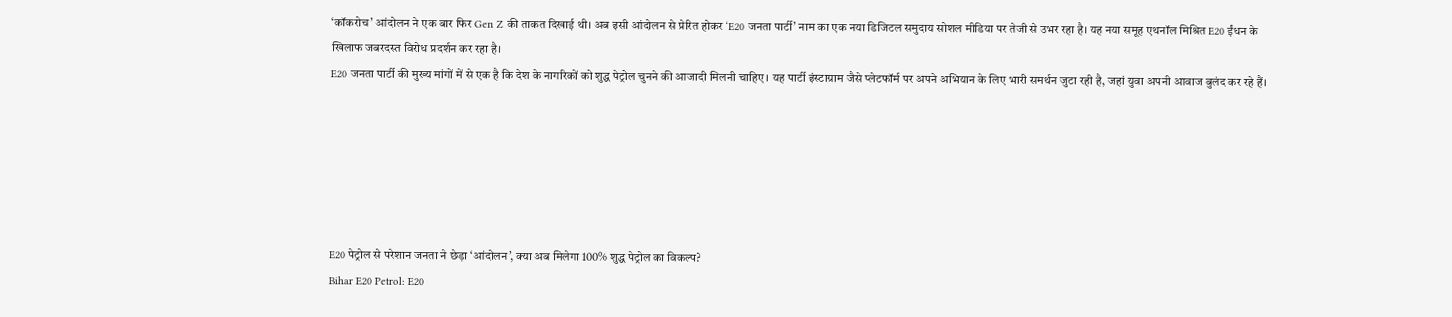‘कॉकरोच’ आंदोलन ने एक बार फिर Gen Z की ताकत दिखाई थी। अब इसी आंदोलन से प्रेरित होकर ‘E20 जनता पार्टी’ नाम का एक नया डिजिटल समुदाय सोशल मीडिया पर तेजी से उभर रहा है। यह नया समूह एथनॉल मिश्रित E20 ईंधन के खिलाफ जबरदस्त विरोध प्रदर्शन कर रहा है।
E20 जनता पार्टी की मुख्य मांगों में से एक है कि देश के नागरिकों को शुद्ध पेट्रोल चुनने की आजादी मिलनी चाहिए। यह पार्टी इंस्टाग्राम जैसे प्लेटफॉर्म पर अपने अभियान के लिए भारी समर्थन जुटा रही है, जहां युवा अपनी आवाज बुलंद कर रहे हैं।






E20 पेट्रोल से परेशान जनता ने छेड़ा ‘आंदोलन’, क्या अब मिलेगा 100% शुद्ध पेट्रोल का विकल्प?
Bihar E20 Petrol: E20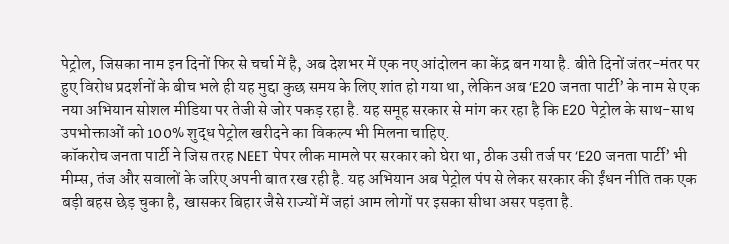पेट्रोल, जिसका नाम इन दिनों फिर से चर्चा में है, अब देशभर में एक नए आंदोलन का केंद्र बन गया है. बीते दिनों जंतर-मंतर पर हुए विरोध प्रदर्शनों के बीच भले ही यह मुद्दा कुछ समय के लिए शांत हो गया था, लेकिन अब ‘E20 जनता पार्टी’ के नाम से एक नया अभियान सोशल मीडिया पर तेजी से जोर पकड़ रहा है. यह समूह सरकार से मांग कर रहा है कि E20 पेट्रोल के साथ-साथ उपभोक्ताओं को 100% शुद्ध पेट्रोल खरीदने का विकल्प भी मिलना चाहिए.
कॉकरोच जनता पार्टी ने जिस तरह NEET पेपर लीक मामले पर सरकार को घेरा था, ठीक उसी तर्ज पर ‘E20 जनता पार्टी’ भी मीम्स, तंज और सवालों के जरिए अपनी बात रख रही है. यह अभियान अब पेट्रोल पंप से लेकर सरकार की ईंधन नीति तक एक बड़ी बहस छेड़ चुका है, खासकर बिहार जैसे राज्यों में जहां आम लोगों पर इसका सीधा असर पड़ता है.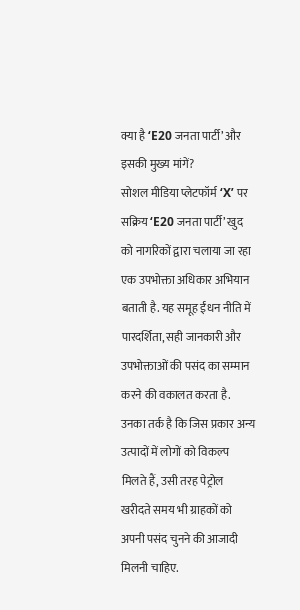क्या है ‘E20 जनता पार्टी’ और इसकी मुख्य मांगें?
सोशल मीडिया प्लेटफॉर्म ‘X’ पर सक्रिय ‘E20 जनता पार्टी’ खुद को नागरिकों द्वारा चलाया जा रहा एक उपभोक्ता अधिकार अभियान बताती है. यह समूह ईंधन नीति में पारदर्शिता, सही जानकारी और उपभोक्ताओं की पसंद का सम्मान करने की वकालत करता है. उनका तर्क है कि जिस प्रकार अन्य उत्पादों में लोगों को विकल्प मिलते हैं, उसी तरह पेट्रोल खरीदते समय भी ग्राहकों को अपनी पसंद चुनने की आजादी मिलनी चाहिए.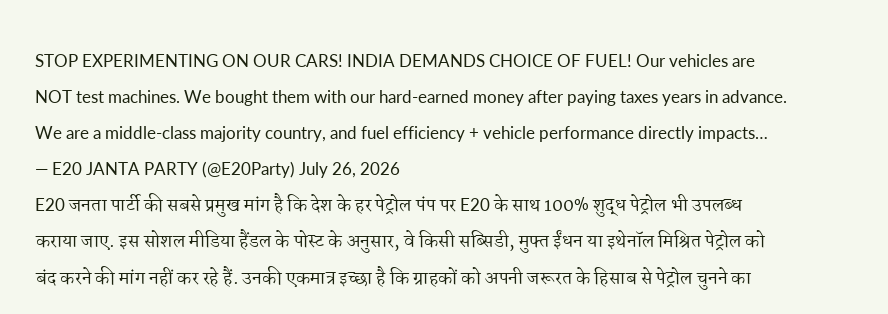STOP EXPERIMENTING ON OUR CARS! INDIA DEMANDS CHOICE OF FUEL! Our vehicles are NOT test machines. We bought them with our hard-earned money after paying taxes years in advance. We are a middle-class majority country, and fuel efficiency + vehicle performance directly impacts…
— E20 JANTA PARTY (@E20Party) July 26, 2026
E20 जनता पार्टी की सबसे प्रमुख मांग है कि देश के हर पेट्रोल पंप पर E20 के साथ 100% शुद्ध पेट्रोल भी उपलब्ध कराया जाए. इस सोशल मीडिया हैंडल के पोस्ट के अनुसार, वे किसी सब्सिडी, मुफ्त ईंधन या इथेनॉल मिश्रित पेट्रोल को बंद करने की मांग नहीं कर रहे हैं. उनकी एकमात्र इच्छा है कि ग्राहकों को अपनी जरूरत के हिसाब से पेट्रोल चुनने का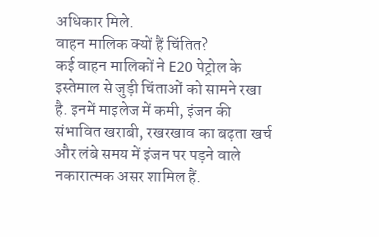अधिकार मिले.
वाहन मालिक क्यों हैं चिंतित?
कई वाहन मालिकों ने E20 पेट्रोल के इस्तेमाल से जुड़ी चिंताओं को सामने रखा है. इनमें माइलेज में कमी, इंजन की संभावित खराबी, रखरखाव का बढ़ता खर्च और लंबे समय में इंजन पर पड़ने वाले नकारात्मक असर शामिल हैं.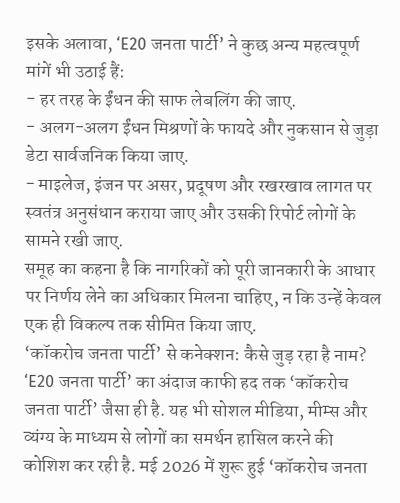इसके अलावा, ‘E20 जनता पार्टी’ ने कुछ अन्य महत्वपूर्ण मांगें भी उठाई हैं:
- हर तरह के ईंधन की साफ लेबलिंग की जाए.
- अलग-अलग ईंधन मिश्रणों के फायदे और नुकसान से जुड़ा डेटा सार्वजनिक किया जाए.
- माइलेज, इंजन पर असर, प्रदूषण और रखरखाव लागत पर स्वतंत्र अनुसंधान कराया जाए और उसकी रिपोर्ट लोगों के सामने रखी जाए.
समूह का कहना है कि नागरिकों को पूरी जानकारी के आधार पर निर्णय लेने का अधिकार मिलना चाहिए, न कि उन्हें केवल एक ही विकल्प तक सीमित किया जाए.
‘कॉकरोच जनता पार्टी’ से कनेक्शन: कैसे जुड़ रहा है नाम?
‘E20 जनता पार्टी’ का अंदाज काफी हद तक ‘कॉकरोच जनता पार्टी’ जैसा ही है. यह भी सोशल मीडिया, मीम्स और व्यंग्य के माध्यम से लोगों का समर्थन हासिल करने की कोशिश कर रही है. मई 2026 में शुरू हुई ‘कॉकरोच जनता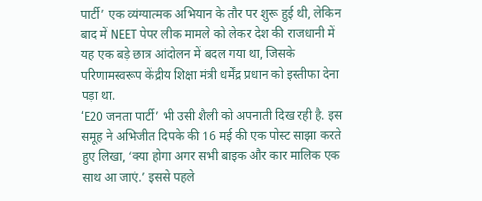पार्टी’ एक व्यंग्यात्मक अभियान के तौर पर शुरू हुई थी, लेकिन बाद में NEET पेपर लीक मामले को लेकर देश की राजधानी में यह एक बड़े छात्र आंदोलन में बदल गया था, जिसके परिणामस्वरूप केंद्रीय शिक्षा मंत्री धर्मेंद्र प्रधान को इस्तीफा देना पड़ा था.
‘E20 जनता पार्टी’ भी उसी शैली को अपनाती दिख रही है. इस समूह ने अभिजीत दिपके की 16 मई की एक पोस्ट साझा करते हुए लिखा, ‘क्या होगा अगर सभी बाइक और कार मालिक एक साथ आ जाएं.’ इससे पहले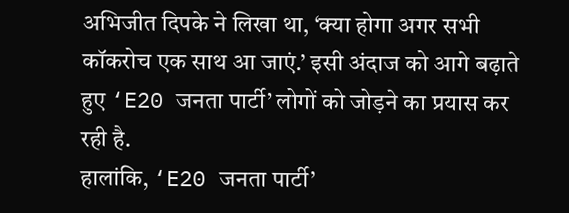अभिजीत दिपके ने लिखा था, ‘क्या होगा अगर सभी कॉकरोच एक साथ आ जाएं.’ इसी अंदाज को आगे बढ़ाते हुए ‘E20 जनता पार्टी’ लोगों को जोड़ने का प्रयास कर रही है.
हालांकि, ‘E20 जनता पार्टी’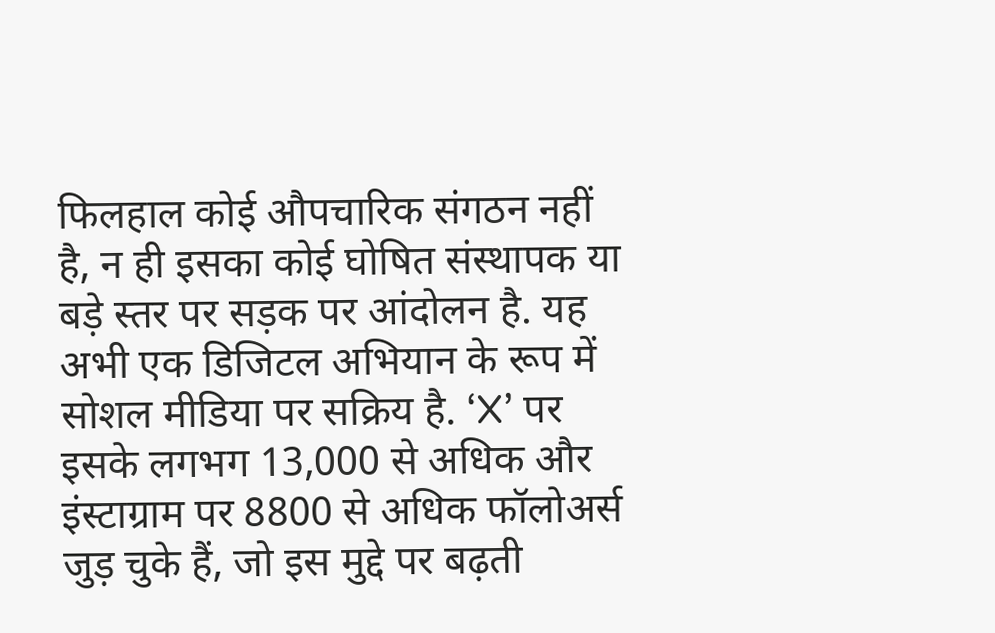फिलहाल कोई औपचारिक संगठन नहीं है, न ही इसका कोई घोषित संस्थापक या बड़े स्तर पर सड़क पर आंदोलन है. यह अभी एक डिजिटल अभियान के रूप में सोशल मीडिया पर सक्रिय है. ‘X’ पर इसके लगभग 13,000 से अधिक और इंस्टाग्राम पर 8800 से अधिक फॉलोअर्स जुड़ चुके हैं, जो इस मुद्दे पर बढ़ती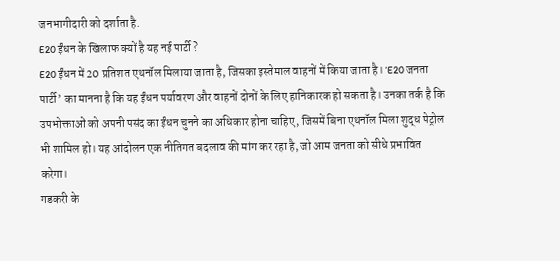जनभागीदारी को दर्शाता है.
E20 ईंधन के खिलाफ क्यों है यह नई पार्टी?
E20 ईंधन में 20 प्रतिशत एथनॉल मिलाया जाता है, जिसका इस्तेमाल वाहनों में किया जाता है। ‘E20 जनता पार्टी’ का मानना है कि यह ईंधन पर्यावरण और वाहनों दोनों के लिए हानिकारक हो सकता है। उनका तर्क है कि उपभोक्ताओं को अपनी पसंद का ईंधन चुनने का अधिकार होना चाहिए, जिसमें बिना एथनॉल मिला शुद्ध पेट्रोल भी शामिल हो। यह आंदोलन एक नीतिगत बदलाव की मांग कर रहा है, जो आम जनता को सीधे प्रभावित करेगा।
गडकरी के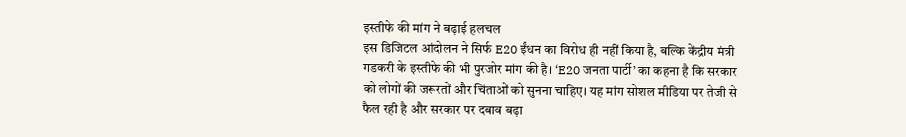इस्तीफे की मांग ने बढ़ाई हलचल
इस डिजिटल आंदोलन ने सिर्फ E20 ईंधन का विरोध ही नहीं किया है, बल्कि केंद्रीय मंत्री गडकरी के इस्तीफे की भी पुरजोर मांग की है। ‘E20 जनता पार्टी’ का कहना है कि सरकार को लोगों की जरूरतों और चिंताओं को सुनना चाहिए। यह मांग सोशल मीडिया पर तेजी से फैल रही है और सरकार पर दबाव बढ़ा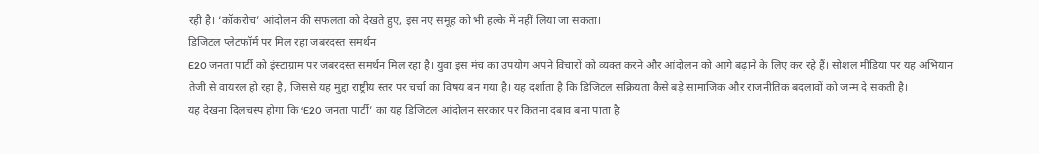रही है। ‘कॉकरोच’ आंदोलन की सफलता को देखते हुए, इस नए समूह को भी हल्के में नहीं लिया जा सकता।
डिजिटल प्लेटफॉर्म पर मिल रहा जबरदस्त समर्थन
E20 जनता पार्टी को इंस्टाग्राम पर जबरदस्त समर्थन मिल रहा है। युवा इस मंच का उपयोग अपने विचारों को व्यक्त करने और आंदोलन को आगे बढ़ाने के लिए कर रहे हैं। सोशल मीडिया पर यह अभियान तेजी से वायरल हो रहा है, जिससे यह मुद्दा राष्ट्रीय स्तर पर चर्चा का विषय बन गया है। यह दर्शाता है कि डिजिटल सक्रियता कैसे बड़े सामाजिक और राजनीतिक बदलावों को जन्म दे सकती है।
यह देखना दिलचस्प होगा कि ‘E20 जनता पार्टी’ का यह डिजिटल आंदोलन सरकार पर कितना दबाव बना पाता है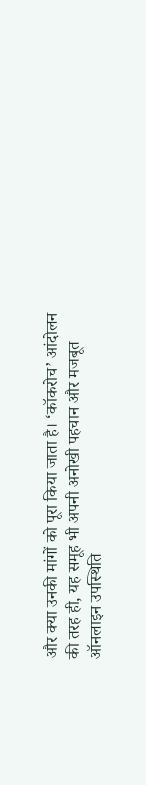और क्या उनकी मांगों को पूरा किया जाता है। ‘कॉकरोच’ आंदोलन की तरह ही, यह समूह भी अपनी अनोखी पहचान और मजबूत ऑनलाइन उपस्थिति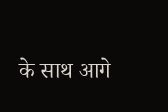के साथ आगे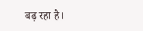बढ़ रहा है।